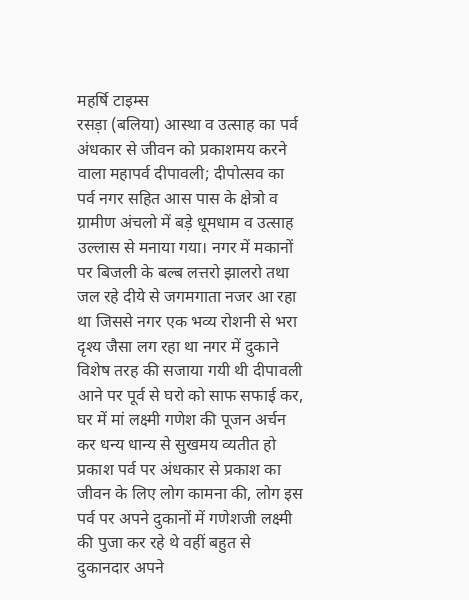महर्षि टाइम्स
रसड़ा (बलिया) आस्था व उत्साह का पर्व अंधकार से जीवन को प्रकाशमय करने वाला महापर्व दीपावली; दीपोत्सव का पर्व नगर सहित आस पास के क्षेत्रो व ग्रामीण अंचलो में बड़े धूमधाम व उत्साह उल्लास से मनाया गया। नगर में मकानों पर बिजली के बल्ब लत्तरो झालरो तथा जल रहे दीये से जगमगाता नजर आ रहा था जिससे नगर एक भव्य रोशनी से भरा दृश्य जैसा लग रहा था नगर में दुकाने विशेष तरह की सजाया गयी थी दीपावली आने पर पूर्व से घरो को साफ सफाई कर, घर में मां लक्ष्मी गणेश की पूजन अर्चन कर धन्य धान्य से सुखमय व्यतीत हो प्रकाश पर्व पर अंधकार से प्रकाश का जीवन के लिए लोग कामना की, लोग इस पर्व पर अपने दुकानों में गणेशजी लक्ष्मी की पुजा कर रहे थे वहीं बहुत से दुकानदार अपने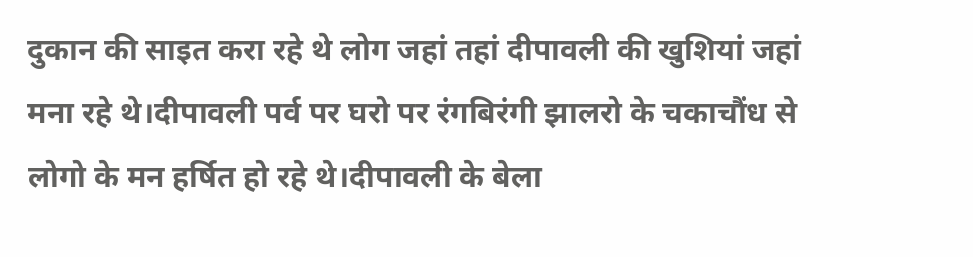दुकान की साइत करा रहे थे लोग जहां तहां दीपावली की खुशियां जहां मना रहे थे।दीपावली पर्व पर घरो पर रंगबिरंगी झालरो के चकाचौंध से लोगो के मन हर्षित हो रहे थे।दीपावली के बेला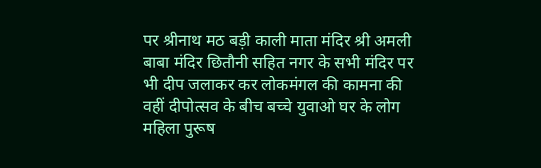पर श्रीनाथ मठ बड़ी काली माता मंदिर श्री अमली बाबा मंदिर छितौनी सहित नगर के सभी मंदिर पर भी दीप जलाकर कर लोकमंगल की कामना की वहीं दीपोत्सव के बीच बच्चे युवाओ घर के लोग महिला पुरूष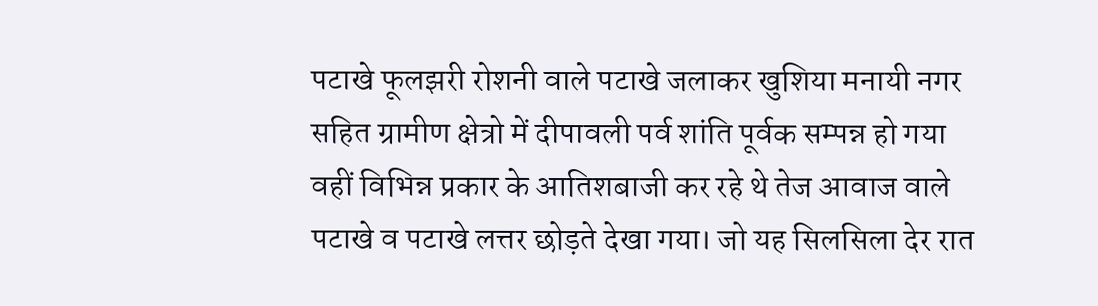पटाखे फूलझरी रोशनी वाले पटाखे जलाकर खुशिया मनायी नगर सहित ग्रामीण क्षेत्रो में दीपावली पर्व शांति पूर्वक सम्पन्न हो गया वहीं विभिन्न प्रकार के आतिशबाजी कर रहे थे तेज आवाज वाले पटाखे व पटाखे लत्तर छोड़ते देखा गया। जो यह सिलसिला देर रात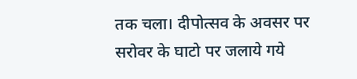तक चला। दीपोत्सव के अवसर पर सरोवर के घाटो पर जलाये गये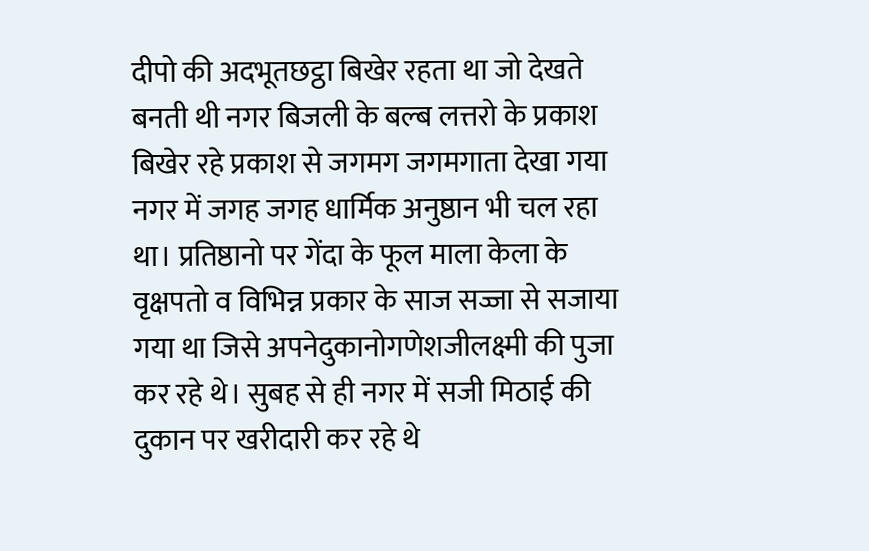दीपो की अदभूतछट्ठा बिखेर रहता था जो देखते बनती थी नगर बिजली के बल्ब लत्तरो के प्रकाश बिखेर रहे प्रकाश से जगमग जगमगाता देखा गया नगर में जगह जगह धार्मिक अनुष्ठान भी चल रहा था। प्रतिष्ठानो पर गेंदा के फूल माला केला के वृक्षपतो व विभिन्न प्रकार के साज सज्जा से सजाया गया था जिसे अपनेदुकानोगणेशजीलक्ष्मी की पुजा कर रहे थे। सुबह से ही नगर में सजी मिठाई की दुकान पर खरीदारी कर रहे थे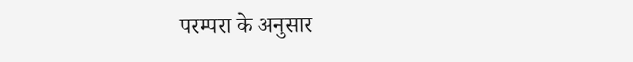परम्परा के अनुसार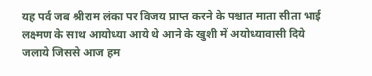यह पर्व जब श्रीराम लंका पर विजय प्राप्त करने के पश्चात माता सीता भाई लक्ष्मण के साथ आयोध्या आये थे आने के खुशी में अयोध्यावासी दिये जलाये जिससे आज हम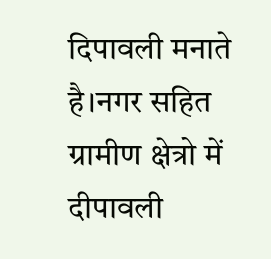दिपावली मनाते है।नगर सहित ग्रामीण क्षेत्रो में दीपावली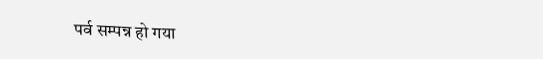पर्व सम्पन्न हो गया